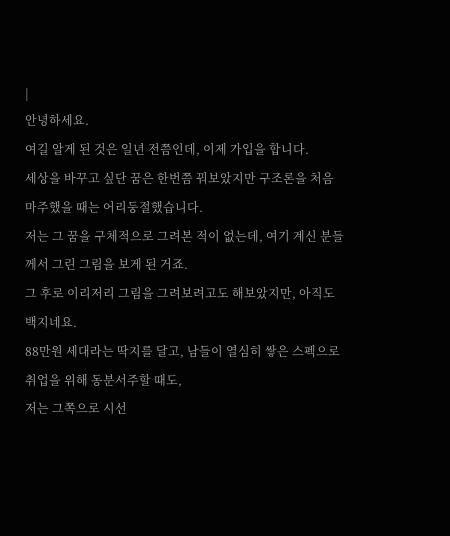|
안녕하세요.
여길 알게 된 것은 일년 전쯤인데, 이제 가입을 합니다.
세상을 바꾸고 싶단 꿈은 한번쯤 꿔보았지만 구조론을 처음 마주했을 때는 어리둥절했습니다.
저는 그 꿈을 구체적으로 그려본 적이 없는데, 여기 계신 분들께서 그린 그림을 보게 된 거죠.
그 후로 이리저리 그림을 그려보려고도 해보았지만, 아직도 백지네요.
88만원 세대라는 딱지를 달고, 남들이 열심히 쌓은 스펙으로 취업을 위해 동분서주할 때도,
저는 그쪽으로 시선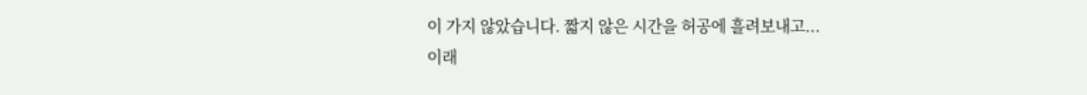이 가지 않았습니다. 짧지 않은 시간을 허공에 흘려보내고...
이래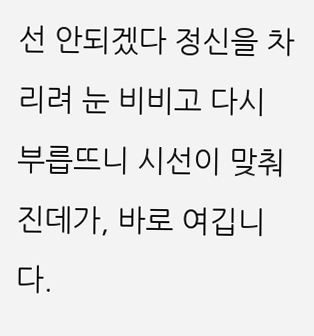선 안되겠다 정신을 차리려 눈 비비고 다시 부릅뜨니 시선이 맞춰진데가, 바로 여깁니다.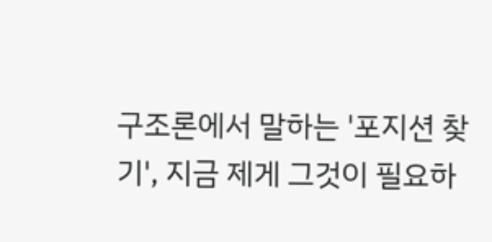구조론에서 말하는 '포지션 찾기', 지금 제게 그것이 필요하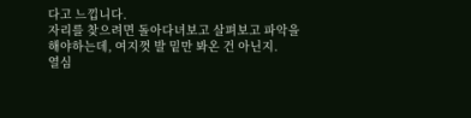다고 느낍니다.
자리를 찾으려면 돌아다녀보고 살펴보고 파악을 해야하는데, 여지껏 발 밑만 봐온 건 아닌지.
열심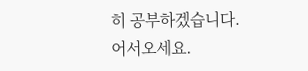히 공부하겠습니다.
어서오세요.